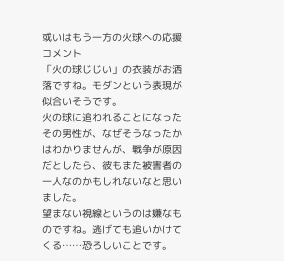或いはもう一方の火球への応援コメント
「火の球じじい」の衣装がお洒落ですね。モダンという表現が似合いそうです。
火の球に追われることになったその男性が、なぜそうなったかはわかりませんが、戦争が原因だとしたら、彼もまた被害者の一人なのかもしれないなと思いました。
望まない視線というのは嫌なものですね。逃げても追いかけてくる……恐ろしいことです。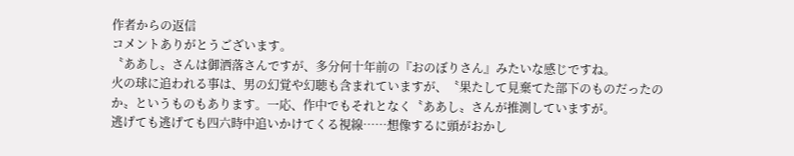作者からの返信
コメントありがとうございます。
〝ああし〟さんは御洒落さんですが、多分何十年前の『おのぼりさん』みたいな感じですね。
火の球に追われる事は、男の幻覚や幻聴も含まれていますが、〝果たして見棄てた部下のものだったのか〟というものもあります。一応、作中でもそれとなく〝ああし〟さんが推測していますが。
逃げても逃げても四六時中追いかけてくる視線……想像するに頭がおかし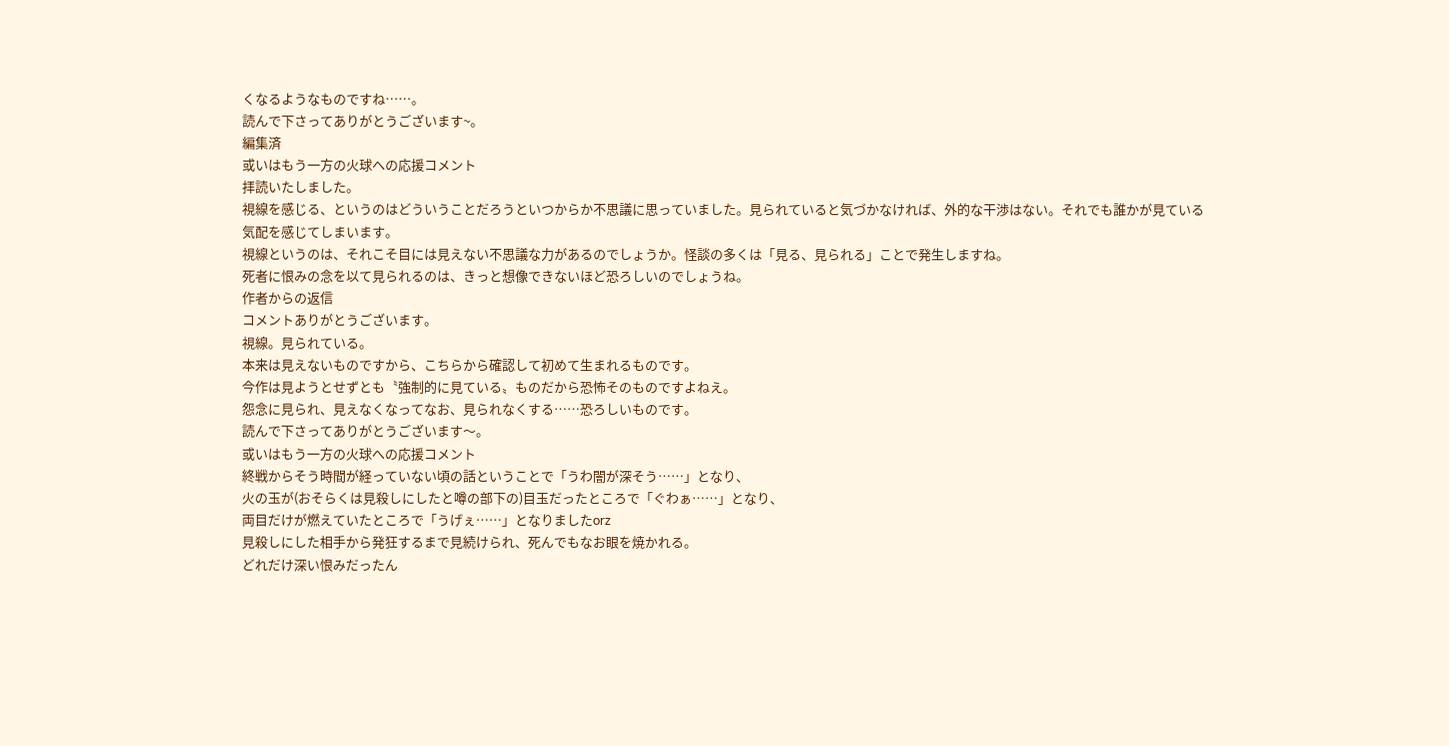くなるようなものですね……。
読んで下さってありがとうございます~。
編集済
或いはもう一方の火球への応援コメント
拝読いたしました。
視線を感じる、というのはどういうことだろうといつからか不思議に思っていました。見られていると気づかなければ、外的な干渉はない。それでも誰かが見ている気配を感じてしまいます。
視線というのは、それこそ目には見えない不思議な力があるのでしょうか。怪談の多くは「見る、見られる」ことで発生しますね。
死者に恨みの念を以て見られるのは、きっと想像できないほど恐ろしいのでしょうね。
作者からの返信
コメントありがとうございます。
視線。見られている。
本来は見えないものですから、こちらから確認して初めて生まれるものです。
今作は見ようとせずとも〝強制的に見ている〟ものだから恐怖そのものですよねえ。
怨念に見られ、見えなくなってなお、見られなくする……恐ろしいものです。
読んで下さってありがとうございます〜。
或いはもう一方の火球への応援コメント
終戦からそう時間が経っていない頃の話ということで「うわ闇が深そう……」となり、
火の玉が(おそらくは見殺しにしたと噂の部下の)目玉だったところで「ぐわぁ……」となり、
両目だけが燃えていたところで「うげぇ……」となりましたorz
見殺しにした相手から発狂するまで見続けられ、死んでもなお眼を焼かれる。
どれだけ深い恨みだったん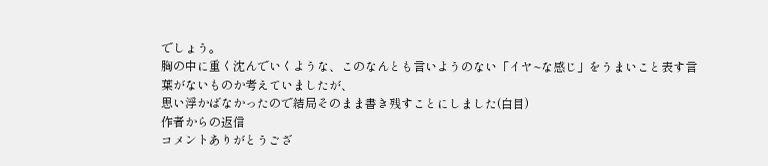でしょう。
胸の中に重く沈んでいくような、このなんとも言いようのない「イヤ~な感じ」をうまいこと表す言葉がないものか考えていましたが、
思い浮かばなかったので結局そのまま書き残すことにしました(白目)
作者からの返信
コメントありがとうござ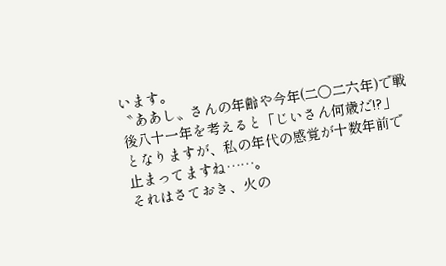います。
〝ああし〟さんの年齢や今年(二〇二六年)で戦後八十一年を考えると「じいさん何歳だ!?」となりますが、私の年代の感覚が十数年前で止まってますね……。
それはさておき、火の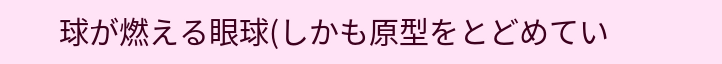球が燃える眼球(しかも原型をとどめてい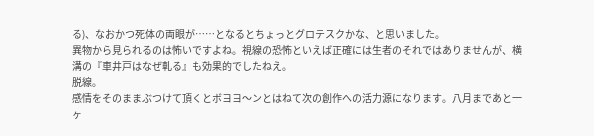る)、なおかつ死体の両眼が……となるとちょっとグロテスクかな、と思いました。
異物から見られるのは怖いですよね。視線の恐怖といえば正確には生者のそれではありませんが、横溝の『車井戸はなぜ軋る』も効果的でしたねえ。
脱線。
感情をそのままぶつけて頂くとボヨヨ〜ンとはねて次の創作への活力源になります。八月まであと一ヶ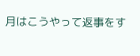月はこうやって返事をす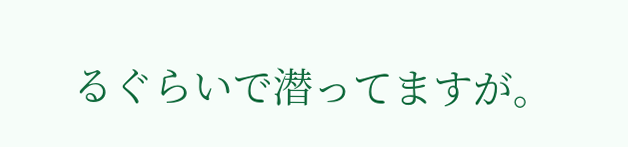るぐらいで潜ってますが。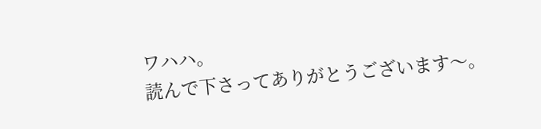ワハハ。
読んで下さってありがとうございます〜。